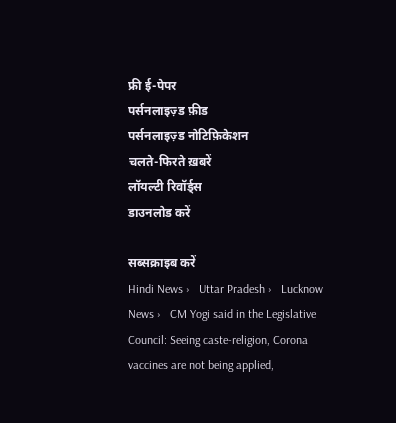फ्री ई-पेपर
पर्सनलाइज़्ड फ़ीड
पर्सनलाइज़्ड नोटिफ़िकेशन
चलते-फिरते ख़बरें
लॉयल्टी रिवॉर्ड्स
डाउनलोड करें

सब्सक्राइब करें
Hindi News ›   Uttar Pradesh ›   Lucknow News ›   CM Yogi said in the Legislative Council: Seeing caste-religion, Corona vaccines are not being applied,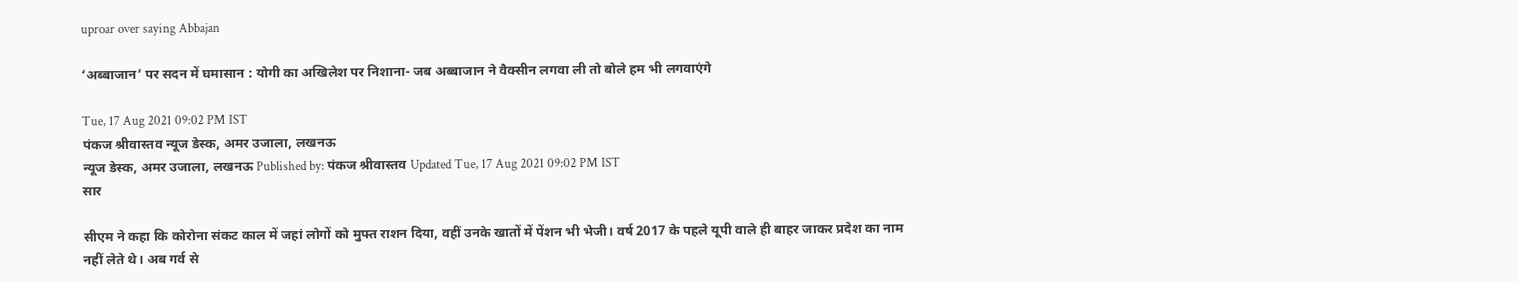uproar over saying Abbajan

‘अब्बाजान’ पर सदन में घमासान : योगी का अखिलेश पर निशाना- जब अब्बाजान ने वैक्सीन लगवा ली तो बोले हम भी लगवाएंगे

Tue, 17 Aug 2021 09:02 PM IST
पंकज श्रीवास्‍तव न्यूज डेस्क, अमर उजाला, लखनऊ
न्यूज डेस्क, अमर उजाला, लखनऊ Published by: पंकज श्रीवास्‍तव Updated Tue, 17 Aug 2021 09:02 PM IST
सार

सीएम ने कहा कि कोरोना संकट काल में जहां लोगों को मुफ्त राशन दिया, वहीं उनके खातों में पेंशन भी भेजी। वर्ष 2017 के पहले यूपी वाले ही बाहर जाकर प्रदेश का नाम नहीं लेते थे। अब गर्व से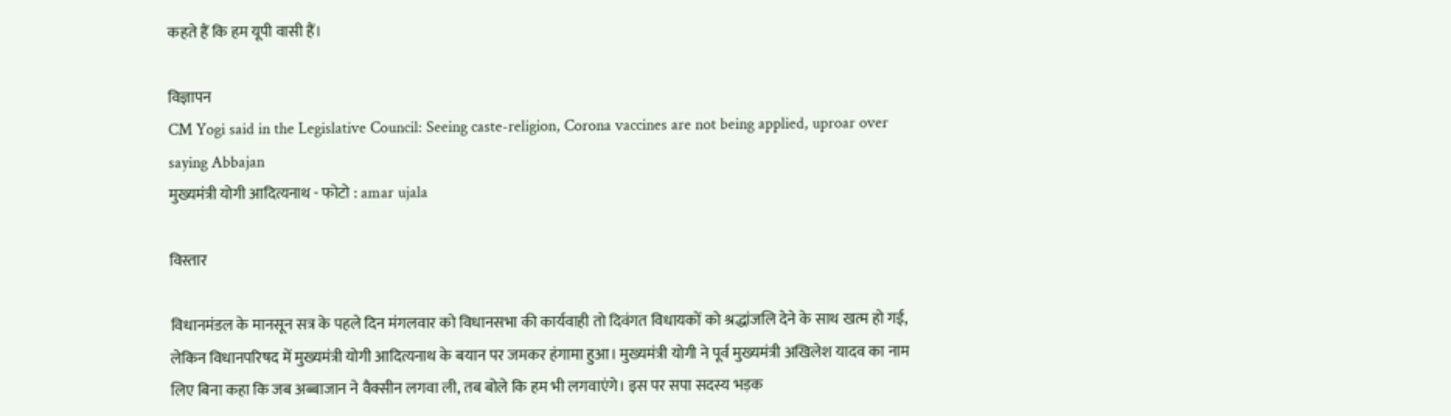कहते हैं कि हम यूपी वासी हैं।

विज्ञापन
CM Yogi said in the Legislative Council: Seeing caste-religion, Corona vaccines are not being applied, uproar over saying Abbajan
मुख्यमंत्री योगी आदित्यनाथ - फोटो : amar ujala

विस्तार

विधानमंडल के मानसून सत्र के पहले दिन मंगलवार को विधानसभा की कार्यवाही तो दिवंगत विधायकों को श्रद्धांजलि देने के साथ खत्म हो गई, लेकिन विधानपरिषद में मुख्यमंत्री योगी आदित्यनाथ के बयान पर जमकर हंगामा हुआ। मुख्यमंत्री योगी ने पूर्व मुख्यमंत्री अखिलेश यादव का नाम लिए बिना कहा कि जब अब्बाजान ने वैक्सीन लगवा ली, तब बोले कि हम भी लगवाएंगे। इस पर सपा सदस्य भड़क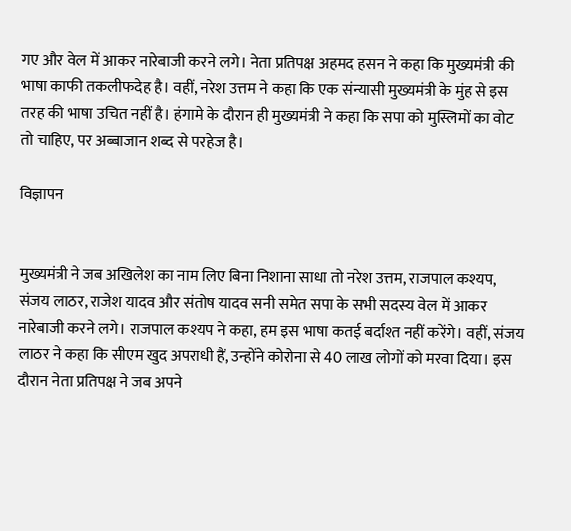गए और वेल में आकर नारेबाजी करने लगे। नेता प्रतिपक्ष अहमद हसन ने कहा कि मुख्यमंत्री की भाषा काफी तकलीफदेह है। वहीं, नरेश उत्तम ने कहा कि एक संन्यासी मुख्यमंत्री के मुंह से इस तरह की भाषा उचित नहीं है। हंगामे के दौरान ही मुख्यमंत्री ने कहा कि सपा को मुस्लिमों का वोट तो चाहिए, पर अब्बाजान शब्द से परहेज है।

विज्ञापन


मुख्यमंत्री ने जब अखिलेश का नाम लिए बिना निशाना साधा तो नरेश उत्तम, राजपाल कश्यप, संजय लाठर, राजेश यादव और संतोष यादव सनी समेत सपा के सभी सदस्य वेल में आकर नारेबाजी करने लगे। राजपाल कश्यप ने कहा, हम इस भाषा कतई बर्दाश्त नहीं करेंगे। वहीं, संजय लाठर ने कहा कि सीएम खुद अपराधी हैं, उन्होंने कोरोना से 40 लाख लोगों को मरवा दिया। इस दौरान नेता प्रतिपक्ष ने जब अपने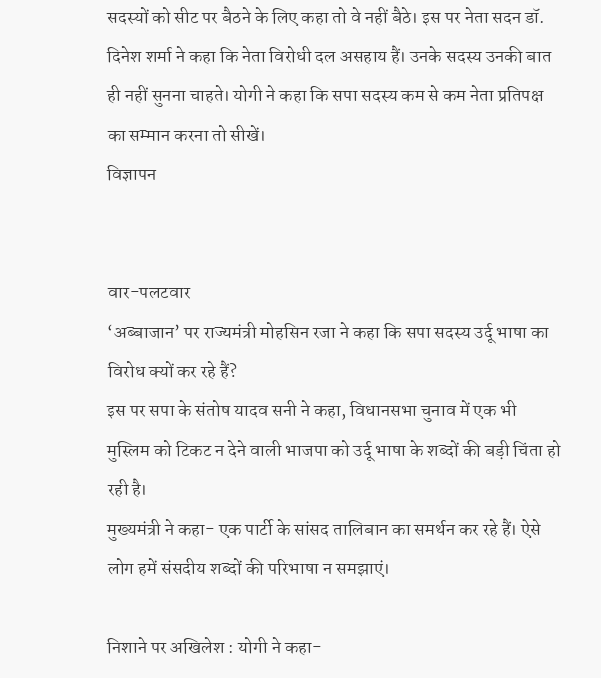सदस्यों को सीट पर बैठने के लिए कहा तो वे नहीं बैठे। इस पर नेता सदन डॉ. दिनेश शर्मा ने कहा कि नेता विरोधी दल असहाय हैं। उनके सदस्य उनकी बात ही नहीं सुनना चाहते। योगी ने कहा कि सपा सदस्य कम से कम नेता प्रतिपक्ष का सम्मान करना तो सीखें।
विज्ञापन


वार-पलटवार
‘अब्बाजान’ पर राज्यमंत्री मोहसिन रजा ने कहा कि सपा सदस्य उर्दू भाषा का विरोध क्यों कर रहे हैं?
इस पर सपा के संतोष यादव सनी ने कहा, विधानसभा चुनाव में एक भी मुस्लिम को टिकट न देने वाली भाजपा को उर्दू भाषा के शब्दों की बड़ी चिंता हो रही है।
मुख्यमंत्री ने कहा- एक पार्टी के सांसद तालिबान का समर्थन कर रहे हैं। ऐसे लोग हमें संसदीय शब्दों की परिभाषा न समझाएं।

निशाने पर अखिलेश : योगी ने कहा-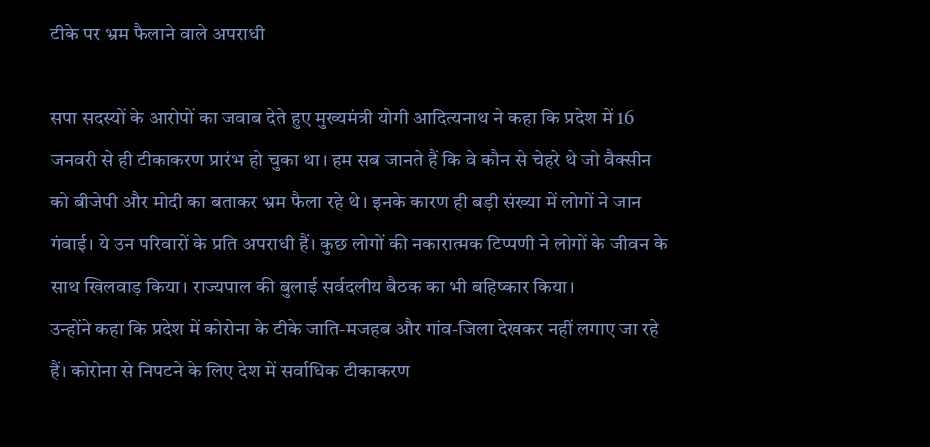टीके पर भ्रम फैलाने वाले अपराधी

सपा सदस्यों के आरोपों का जवाब देते हुए मुख्यमंत्री योगी आदित्यनाथ ने कहा कि प्रदेश में 16 जनवरी से ही टीकाकरण प्रारंभ हो चुका था। हम सब जानते हैं कि वे कौन से चेहरे थे जो वैक्सीन को बीजेपी और मोदी का बताकर भ्रम फैला रहे थे। इनके कारण ही बड़ी संख्या में लोगों ने जान गंवाई। ये उन परिवारों के प्रति अपराधी हैं। कुछ लोगों की नकारात्मक टिप्पणी ने लोगों के जीवन के साथ खिलवाड़ किया। राज्यपाल की बुलाई सर्वदलीय बैठक का भी बहिष्कार किया।
उन्होंने कहा कि प्रदेश में कोरोना के टीके जाति-मजहब और गांव-जिला देखकर नहीं लगाए जा रहे हैं। कोरोना से निपटने के लिए देश में सर्वाधिक टीकाकरण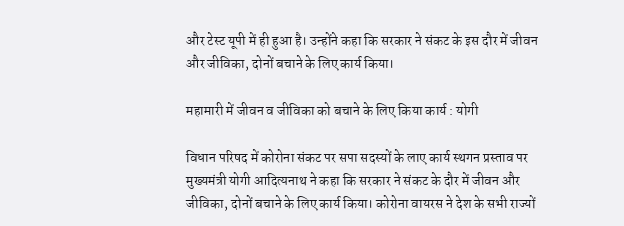और टेस्ट यूपी में ही हुआ है। उन्होंने कहा कि सरकार ने संकट के इस दौर में जीवन और जीविका, दोनों बचाने के लिए कार्य किया।

महामारी में जीवन व जीविका को बचाने के लिए किया कार्य : योगी

विधान परिषद में कोरोना संकट पर सपा सदस्यों के लाए कार्य स्थगन प्रस्ताव पर मुख्यमंत्री योगी आदित्यनाथ ने कहा कि सरकार ने संकट के दौर में जीवन और जीविका, दोनों बचाने के लिए कार्य किया। कोरोना वायरस ने देश के सभी राज्यों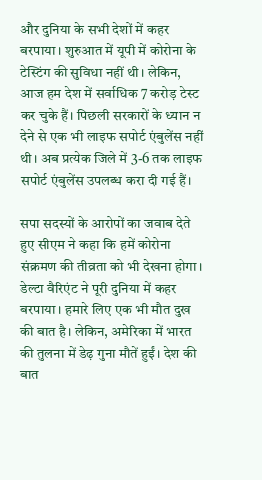और दुनिया के सभी देशों में कहर बरपाया। शुरुआत में यूपी में कोरोना के टेस्टिंग की सुविधा नहीं थी। लेकिन, आज हम देश में सर्वाधिक 7 करोड़ टेस्ट कर चुके हैं। पिछली सरकारों के ध्यान न देने से एक भी लाइफ सपोर्ट एंबुलेंस नहीं थी। अब प्रत्येक जिले में 3-6 तक लाइफ सपोर्ट एंबुलेंस उपलब्ध करा दी गई हैं।

सपा सदस्यों के आरोपों का जवाब देते हुए सीएम ने कहा कि हमें कोरोना संक्रमण की तीव्रता को भी देखना होगा। डेल्टा वैरिएंट ने पूरी दुनिया में कहर बरपाया। हमारे लिए एक भी मौत दुख की बात है। लेकिन, अमेरिका में भारत की तुलना में डेढ़ गुना मौतें हुईं। देश की बात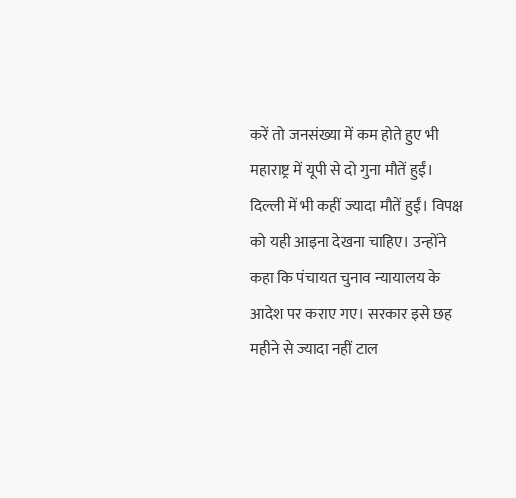करें तो जनसंख्या में कम होते हुए भी महाराष्ट्र में यूपी से दो गुना मौतें हुईं। दिल्ली में भी कहीं ज्यादा मौतें हुईं। विपक्ष को यही आइना देखना चाहिए। उन्होंने कहा कि पंचायत चुनाव न्यायालय के आदेश पर कराए गए। सरकार इसे छह महीने से ज्यादा नहीं टाल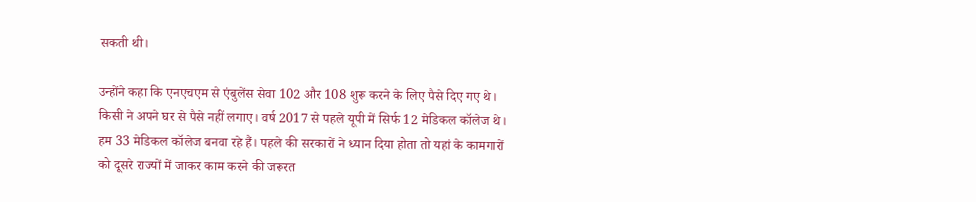सकती थी।

उन्होंने कहा कि एनएचएम से एंबुलेंस सेवा 102 और 108 शुरू करने के लिए पैसे दिए गए थे। किसी ने अपने घर से पैसे नहीं लगाए। वर्ष 2017 से पहले यूपी में सिर्फ 12 मेडिकल कॉलेज थे। हम 33 मेडिकल कॉलेज बनवा रहे हैं। पहले की सरकारों ने ध्यान दिया होता तो यहां के कामगारों को दूसरे राज्यों में जाकर काम करने की जरूरत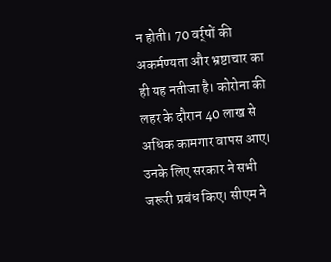न होती। 70 वर्र्षों की अकर्मण्यता और भ्रष्टाचार का ही यह नतीजा है। कोरोना की लहर के दौरान 40 लाख से अधिक कामगार वापस आए। उनके लिए सरकार ने सभी जरूरी प्रबंध किए। सीएम ने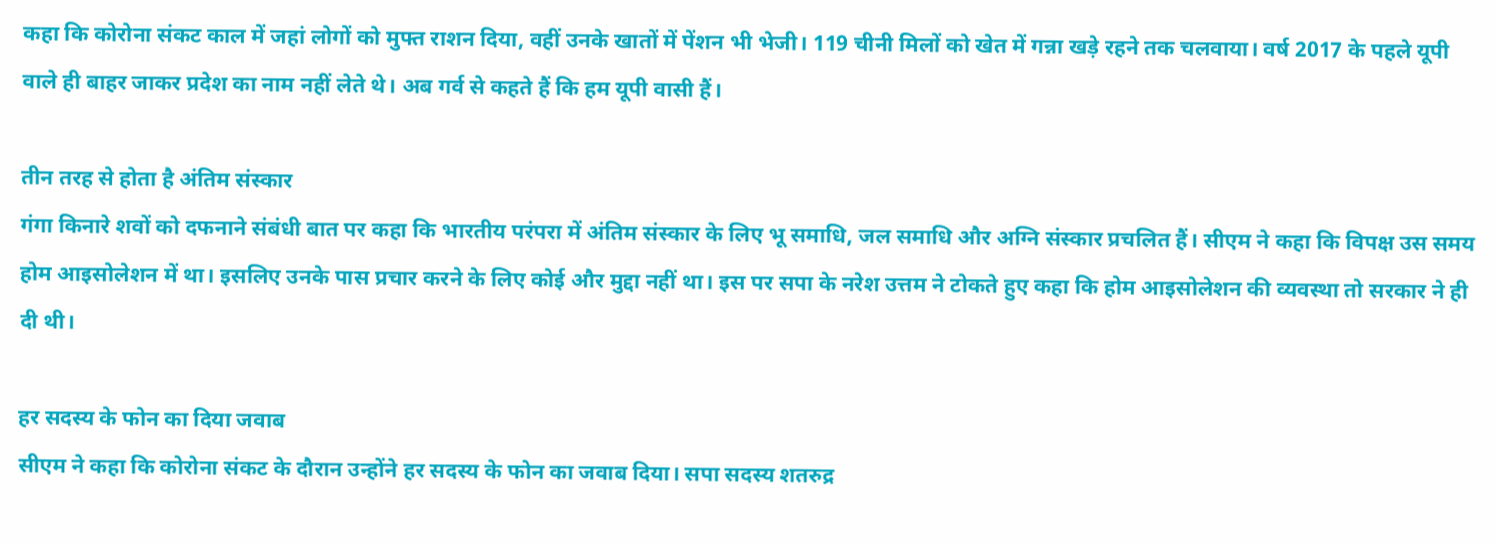कहा कि कोरोना संकट काल में जहां लोगों को मुफ्त राशन दिया, वहीं उनके खातों में पेंशन भी भेजी। 119 चीनी मिलों को खेत में गन्ना खड़े रहने तक चलवाया। वर्ष 2017 के पहले यूपी वाले ही बाहर जाकर प्रदेश का नाम नहीं लेते थे। अब गर्व से कहते हैं कि हम यूपी वासी हैं।

तीन तरह से होता है अंतिम संस्कार
गंगा किनारे शवों को दफनाने संबंधी बात पर कहा कि भारतीय परंपरा में अंतिम संस्कार के लिए भू समाधि, जल समाधि और अग्नि संस्कार प्रचलित हैं। सीएम ने कहा कि विपक्ष उस समय होम आइसोलेशन में था। इसलिए उनके पास प्रचार करने के लिए कोई और मुद्दा नहीं था। इस पर सपा के नरेश उत्तम ने टोकते हुए कहा कि होम आइसोलेशन की व्यवस्था तो सरकार ने ही दी थी।

हर सदस्य के फोन का दिया जवाब
सीएम ने कहा कि कोरोना संकट के दौरान उन्होंने हर सदस्य के फोन का जवाब दिया। सपा सदस्य शतरुद्र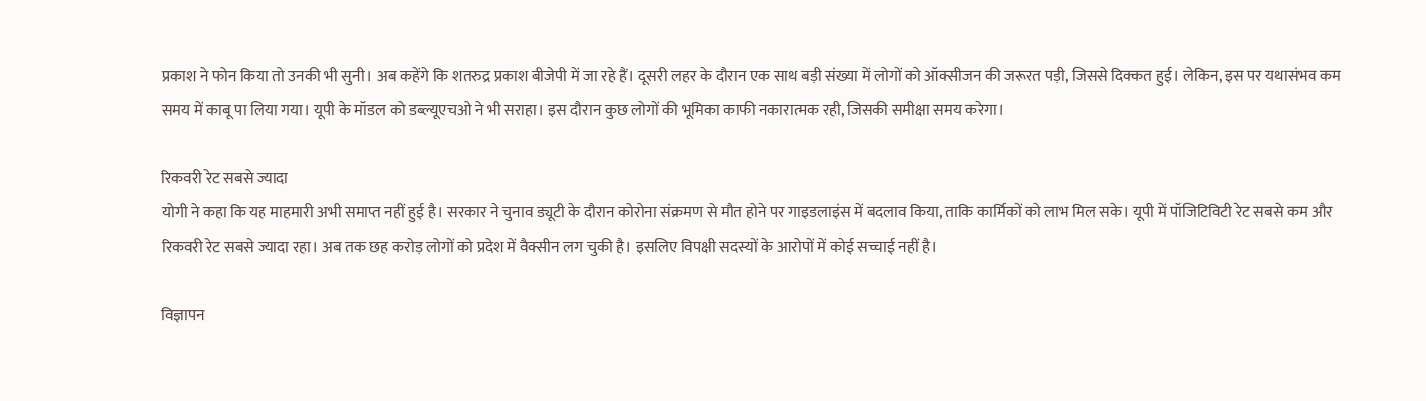प्रकाश ने फोन किया तो उनकी भी सुनी। अब कहेंगे कि शतरुद्र प्रकाश बीजेपी में जा रहे हैं। दूसरी लहर के दौरान एक साथ बड़ी संख्या में लोगों को ऑक्सीजन की जरूरत पड़ी, जिससे दिक्कत हुई। लेकिन, इस पर यथासंभव कम समय में काबू पा लिया गया। यूपी के मॉडल को डब्ल्यूएचओ ने भी सराहा। इस दौरान कुछ लोगों की भूमिका काफी नकारात्मक रही, जिसकी समीक्षा समय करेगा।

रिकवरी रेट सबसे ज्यादा
योगी ने कहा कि यह माहमारी अभी समाप्त नहीं हुई है। सरकार ने चुनाव ड्यूटी के दौरान कोरोना संक्रमण से मौत होने पर गाइडलाइंस में बदलाव किया, ताकि कार्मिकों को लाभ मिल सके। यूपी में पॉजिटिविटी रेट सबसे कम और रिकवरी रेट सबसे ज्यादा रहा। अब तक छह करोड़ लोगों को प्रदेश में वैक्सीन लग चुकी है। इसलिए विपक्षी सदस्यों के आरोपों में कोई सच्चाई नहीं है।

विज्ञापन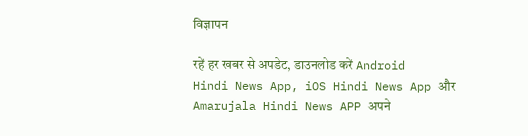विज्ञापन

रहें हर खबर से अपडेट, डाउनलोड करें Android Hindi News App, iOS Hindi News App और Amarujala Hindi News APP अपने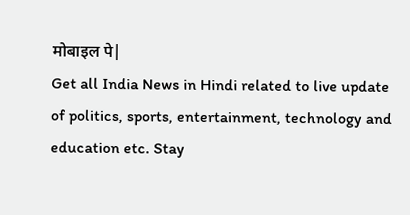मोबाइल पे|
Get all India News in Hindi related to live update of politics, sports, entertainment, technology and education etc. Stay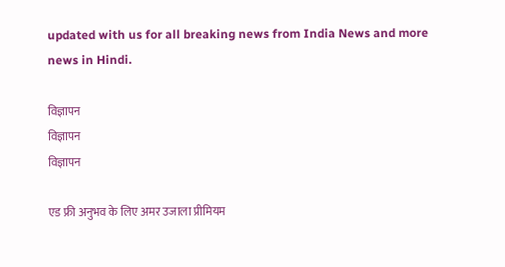updated with us for all breaking news from India News and more news in Hindi.

विज्ञापन
विज्ञापन
विज्ञापन

एड फ्री अनुभव के लिए अमर उजाला प्रीमियम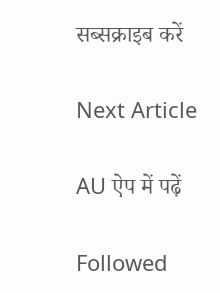सब्सक्राइब करें

Next Article

AU ऐप में पढ़ें

Followed